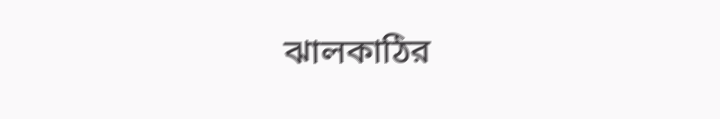ঝালকাঠির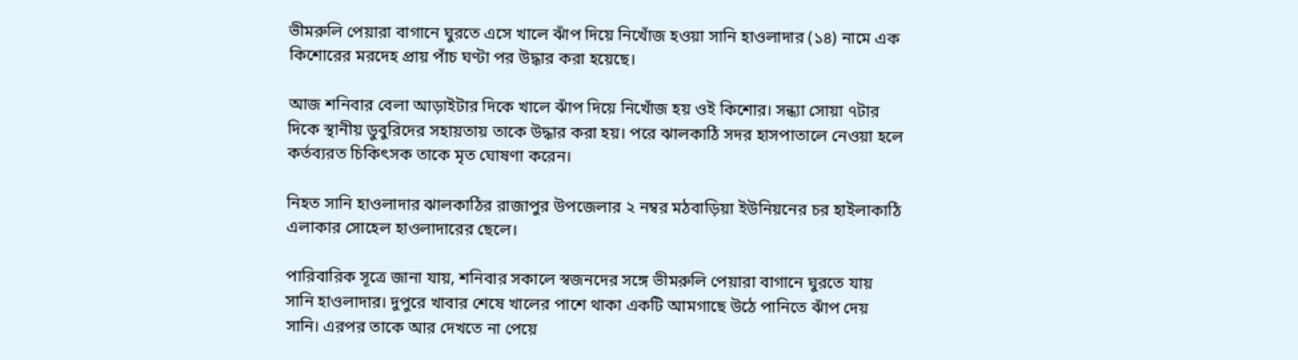ভীমরুলি পেয়ারা বাগানে ঘুরতে এসে খালে ঝাঁপ দিয়ে নিখোঁজ হওয়া সানি হাওলাদার (১৪) নামে এক কিশোরের মরদেহ প্রায় পাঁচ ঘণ্টা পর উদ্ধার করা হয়েছে।

আজ শনিবার বেলা আড়াইটার দিকে খালে ঝাঁপ দিয়ে নিখোঁজ হয় ওই কিশোর। সন্ধ্যা সোয়া ৭টার দিকে স্থানীয় ডুবুরিদের সহায়তায় তাকে উদ্ধার করা হয়। পরে ঝালকাঠি সদর হাসপাতালে নেওয়া হলে কর্তব্যরত চিকিৎসক তাকে মৃত ঘোষণা করেন।

নিহত সানি হাওলাদার ঝালকাঠির রাজাপুর উপজেলার ২ নম্বর মঠবাড়িয়া ইউনিয়নের চর হাইলাকাঠি এলাকার সোহেল হাওলাদারের ছেলে।

পারিবারিক সূত্রে জানা যায়, শনিবার সকালে স্বজনদের সঙ্গে ভীমরুলি পেয়ারা বাগানে ঘুরতে যায় সানি হাওলাদার। দুপুরে খাবার শেষে খালের পাশে থাকা একটি আমগাছে উঠে পানিতে ঝাঁপ দেয় সানি। এরপর তাকে আর দেখতে না পেয়ে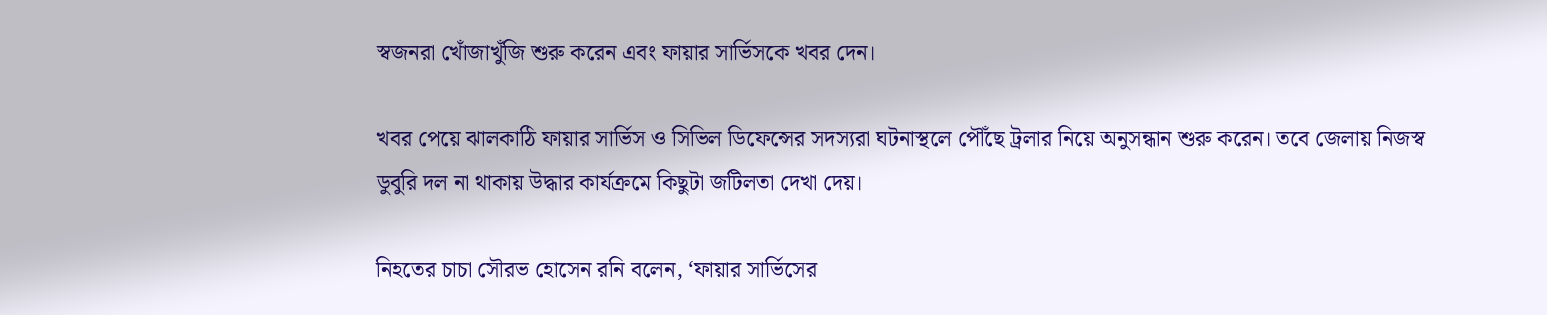স্বজনরা খোঁজাখুঁজি শুরু করেন এবং ফায়ার সার্ভিসকে খবর দেন।

খবর পেয়ে ঝালকাঠি ফায়ার সার্ভিস ও সিভিল ডিফেন্সের সদস্যরা ঘটনাস্থলে পৌঁছে ট্রলার নিয়ে অনুসন্ধান শুরু করেন। তবে জেলায় নিজস্ব ডুবুরি দল না থাকায় উদ্ধার কার্যক্রমে কিছুটা জটিলতা দেখা দেয়।

নিহতের চাচা সৌরভ হোসেন রনি বলেন, ‘ফায়ার সার্ভিসের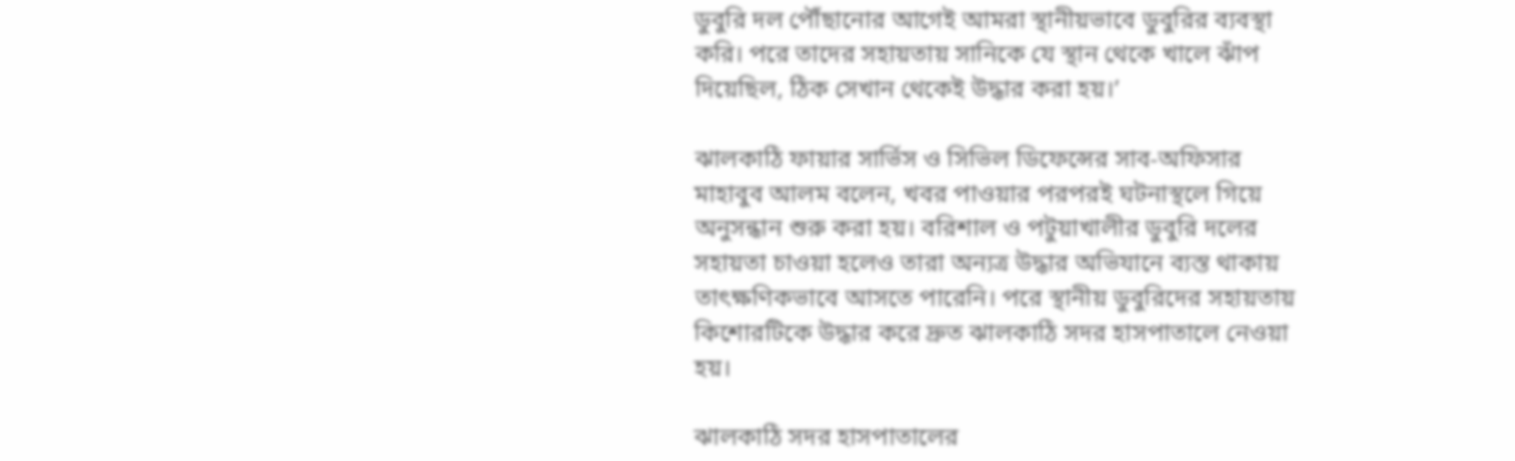ডুবুরি দল পৌঁছানোর আগেই আমরা স্থানীয়ভাবে ডুবুরির ব্যবস্থা করি। পরে তাদের সহায়তায় সানিকে যে স্থান থেকে খালে ঝাঁপ দিয়েছিল, ঠিক সেখান থেকেই উদ্ধার করা হয়।’

ঝালকাঠি ফায়ার সার্ভিস ও সিভিল ডিফেন্সের সাব-অফিসার মাহাবুব আলম বলেন, খবর পাওয়ার পরপরই ঘটনাস্থলে গিয়ে অনুসন্ধান শুরু করা হয়। বরিশাল ও পটুয়াখালীর ডুবুরি দলের সহায়তা চাওয়া হলেও তারা অন্যত্র উদ্ধার অভিযানে ব্যস্ত থাকায় তাৎক্ষণিকভাবে আসতে পারেনি। পরে স্থানীয় ডুবুরিদের সহায়তায় কিশোরটিকে উদ্ধার করে দ্রুত ঝালকাঠি সদর হাসপাতালে নেওয়া হয়।

ঝালকাঠি সদর হাসপাতালের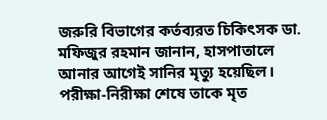জরুরি বিভাগের কর্তব্যরত চিকিৎসক ডা. মফিজুর রহমান জানান, হাসপাতালে আনার আগেই সানির মৃত্যু হয়েছিল। পরীক্ষা-নিরীক্ষা শেষে তাকে মৃত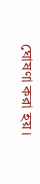ঘোষণা করা হয়।